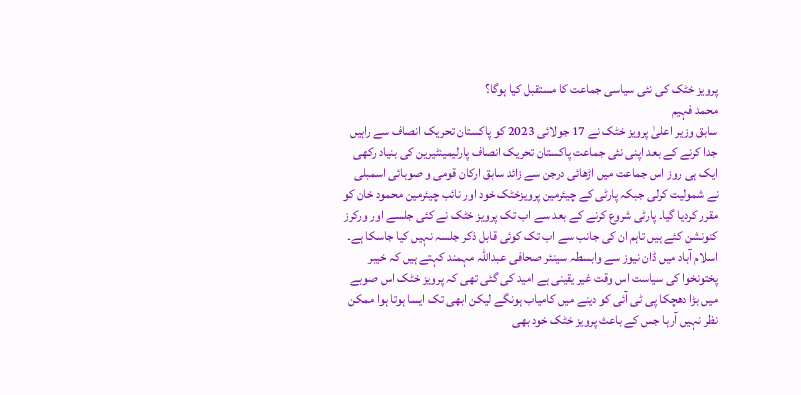پرویز خٹک کی نئی سیاسی جماعت کا مستقبل کیا ہوگا؟
محمد فہیم
سابق وزیر اعلیٰ پرویز خٹک نے 17 جولائی 2023 کو پاکستان تحریک انصاف سے راہیں جدا کرنے کے بعد اپنی نئی جماعت پاکستان تحریک انصاف پارلیمینٹیرین کی بنیاد رکھی ایک ہی روز اس جماعت میں اڑھائی درجن سے زائد سابق ارکان قومی و صوبائی اسمبلی نے شمولیت کرلی جبکہ پارٹی کے چیئرمین پرویزخٹک خود اور نائب چیئرمین محمود خان کو مقرر کردیا گیا۔ پارٹی شروع کرنے کے بعد سے اب تک پرویز خٹک نے کئی جلسے اور ورکرز کنونشن کئے ہیں تاہم ان کی جانب سے اب تک کوئی قابل ذکر جلسہ نہیں کیا جاسکا ہے۔
اسلام آباد میں ڈان نیوز سے وابسطہ سینئر صحافی عبداللہ مہمند کہتے ہیں کہ خیبر پختونخوا کی سیاست اس وقت غیر یقینی ہے امید کی گئی تھی کہ پرویز خٹک اس صوبے میں بڑا دھچکا پی ٹی آئی کو دینے میں کامیاب ہونگے لیکن ابھی تک ایسا ہوتا ہوا ممکن نظر نہیں آرہا جس کے باعث پرویز خٹک خود بھی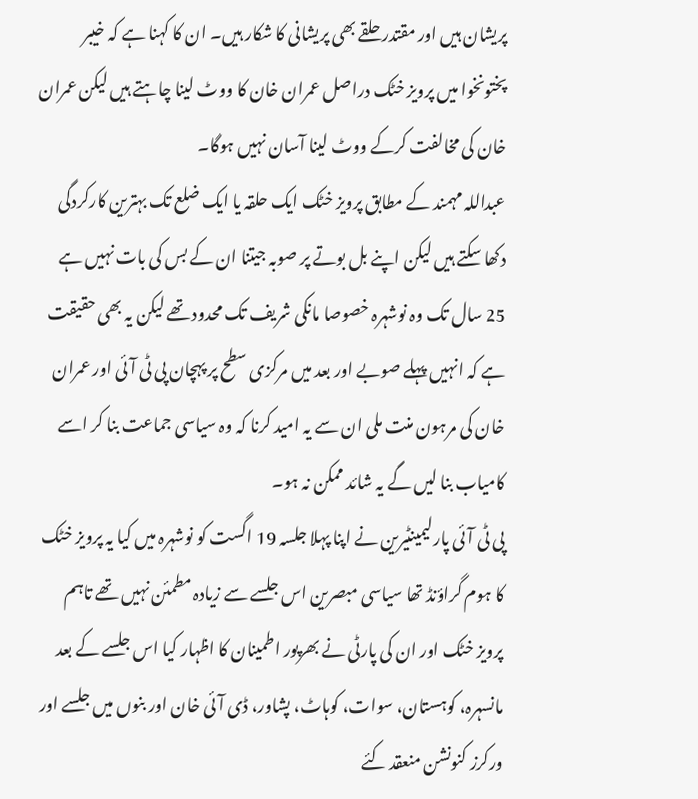پریشان ہیں اور مقتدر حلقے بھی پریشانی کا شکار ہیں۔ ان کا کہنا ہے کہ خیبر پختونخوا میں پرویز خٹک دراصل عمران خان کا ووٹ لینا چاہتے ہیں لیکن عمران خان کی مخالفت کرکے ووٹ لینا آسان نہیں ہوگا۔
عبداللہ مہمند کے مطابق پرویز خٹک ایک حلقہ یا ایک ضلع تک بہترین کارکردگی دکھا سکتے ہیں لیکن اپنے بل بوتے پر صوبہ جیتنا ان کے بس کی بات نہیں ہے 25 سال تک وہ نوشہرہ خصوصا مانکی شریف تک محدود تھے لیکن یہ بھی حقیقت ہے کہ انہیں پہلے صوبے اور بعد میں مرکزی سطح پر پہچان پی ٹی آئی اور عمران خان کی مرہون منت ملی ان سے یہ امید کرنا کہ وہ سیاسی جماعت بنا کر اسے کامیاب بنا لیں گے یہ شائد ممکن نہ ہو۔
پی ٹی آئی پارلیمینٹیرین نے اپنا پہلا جلسہ 19 اگست کو نوشہرہ میں کیا یہ پرویز خٹک کا ہوم گراؤنڈ تھا سیاسی مبصرین اس جلسے سے زیادہ مطمئن نہیں تھے تاہم پرویز خٹک اور ان کی پارٹی نے بھرپور اطمینان کا اظہار کیا اس جلسے کے بعد مانسہرہ، کوہستان، سوات، کوہاٹ، پشاور، ڈی آئی خان اور بنوں میں جلسے اور ورکرز کنونشن منعقد کئے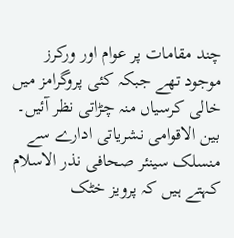چند مقامات پر عوام اور ورکرز موجود تھے جبکہ کئی پروگرامز میں خالی کرسیاں منہ چڑاتی نظر آئیں۔
بین الاقوامی نشریاتی ادارے سے منسلک سینئر صحافی نذر الاسلام کہتے ہیں کہ پرویز خٹک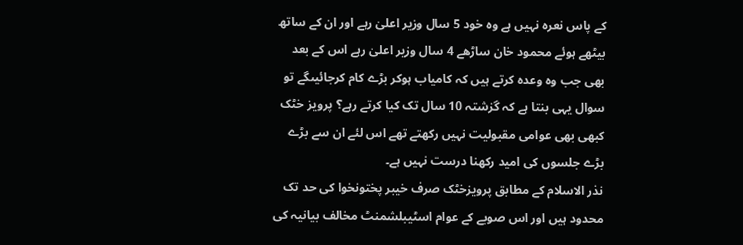کے پاس نعرہ نہیں ہے وہ خود 5 سال وزیر اعلیٰ رہے اور ان کے ساتھ بیٹھے ہوئے محمود خان ساڑھے 4 سال وزیر اعلیٰ رہے اس کے بعد بھی جب وہ وعدہ کرتے ہیں کہ کامیاب ہوکر بڑے کام کرجائیںگے تو سوال یہی بنتا ہے کہ گزشتہ 10 سال تک کیا کرتے رہے؟ پرویز خٹک کبھی بھی عوامی مقبولیت نہیں رکھتے تھے اس لئے ان سے بڑے بڑے جلسوں کی امید رکھنا درست نہیں ہے۔
نذر الاسلام کے مطابق پرویزخٹک صرف خیبر پختونخوا کی حد تک محدود ہیں اور اس صوبے کے عوام اسٹیبلشمنٹ مخالف بیانیہ کی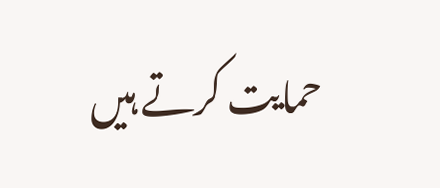حمایت کرتے ہیں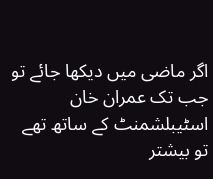اگر ماضی میں دیکھا جائے تو جب تک عمران خان اسٹیبلشمنٹ کے ساتھ تھے تو بیشتر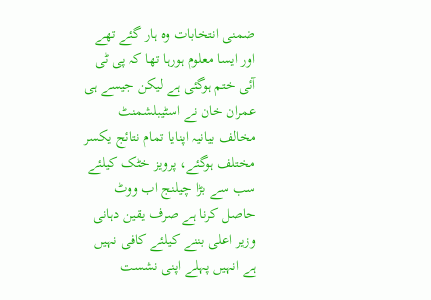ضمنی انتخابات وہ ہار گئے تھے اور ایسا معلوم ہورہا تھا کہ پی ٹی آئی ختم ہوگئی ہے لیکن جیسے ہی عمران خان نے اسٹیبلشمنٹ مخالف بیانیہ اپنایا تمام نتائج یکسر مختلف ہوگئے، پرویز خٹک کیلئے سب سے بڑا چیلنج اب ووٹ حاصل کرنا ہے صرف یقین دہانی وزیر اعلی بننے کیلئے کافی نہیں ہے انہیں پہلے اپنی نشست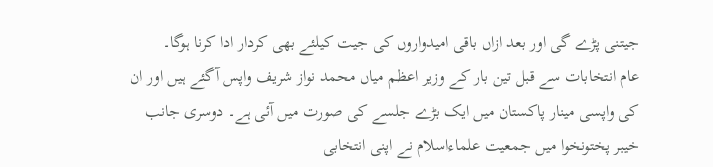جیتنی پڑے گی اور بعد ازاں باقی امیدواروں کی جیت کیلئے بھی کردار ادا کرنا ہوگا۔
عام انتخابات سے قبل تین بار کے وزیر اعظم میاں محمد نواز شریف واپس آگئے ہیں اور ان کی واپسی مینار پاکستان میں ایک بڑے جلسے کی صورت میں آئی ہے۔ دوسری جانب خیبر پختونخوا میں جمعیت علماءاسلام نے اپنی انتخابی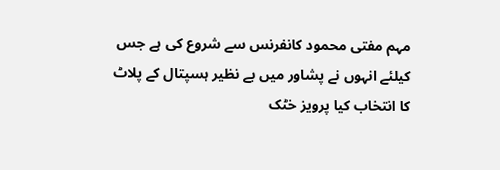مہم مفتی محمود کانفرنس سے شروع کی ہے جس کیلئے انہوں نے پشاور میں بے نظیر ہسپتال کے پلاٹ کا انتخاب کیا پرویز خٹک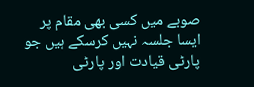صوبے میں کسی بھی مقام پر ایسا جلسہ نہیں کرسکے ہیں جو پارٹی قیادت اور پارٹی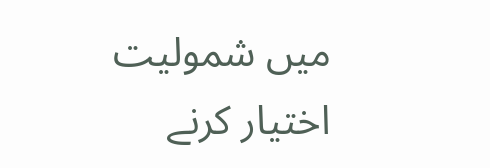میں شمولیت اختیار کرنے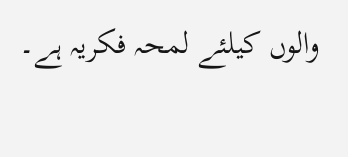والوں کیلئے لمحہ فکریہ ہے۔